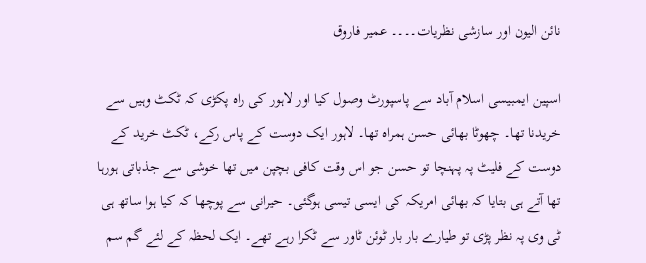نائن الیون اور سازشی نظریات۔۔۔۔ عمیر فاروق

اسپین ایمبیسی اسلام آباد سے پاسپورٹ وصول کیا اور لاہور کی راہ پکڑی کہ ٹکٹ وہیں سے خریدنا تھا۔ چھوٹا بھائی حسن ہمراہ تھا۔ لاہور ایک دوست کے پاس رکے، ٹکٹ خرید کے دوست کے فلیٹ پہ پہنچا تو حسن جو اس وقت کافی بچپن میں تھا خوشی سے جذباتی ہورہا تھا آتے ہی بتایا کہ بھائی امریکہ کی ایسی تیسی ہوگئی۔ حیرانی سے پوچھا کہ کیا ہوا ساتھ ہی ٹی وی پہ نظر پڑی تو طیارے بار بار ٹوئن ٹاور سے ٹکرا رہے تھے۔ ایک لحظہ کے لئے گم سم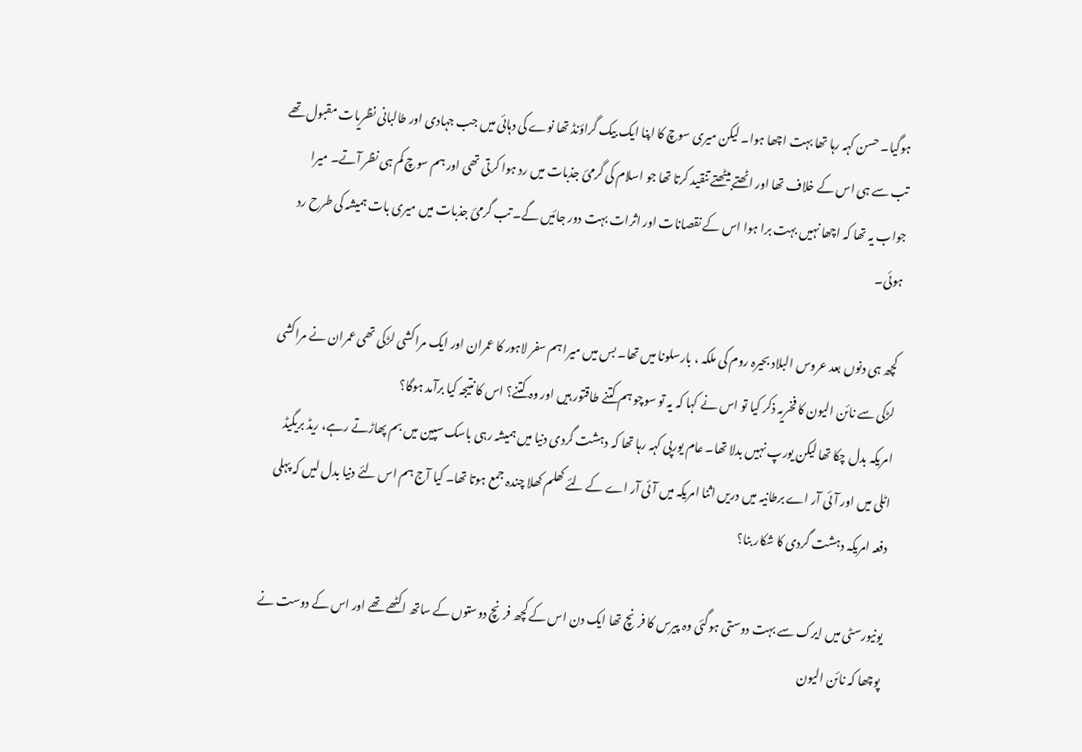ہوگیا۔ حسن کہہ رہا تھا بہت اچھا ہوا۔ لیکن میری سوچ کا اپنا ایک بیک گراؤنڈ تھا نوے کی دہائی میں جب جہادی اور طالبانی نظریات مقبول تھے تب سے ہی اس کے خلاف تھا اور اٹھتے بیٹھتے تنقید کرتا تھا جو اسلام کی گرمئ جذبات میں رد ہوا کرتی تھی اور ہم سوچ کم ہی نظر آتے۔ میرا جواب یہ تھا کہ اچھا نہیں بہت برا ہوا اس کے نقصانات اور اثرات بہت دور جائیں گے۔ تب گرمئ جذبات میں میری بات ہمیشہ کی طرح رد ہوئی۔

کچھ ہی دنوں بعد عروس البلاد بحیرہ روم کی ملکہ ، بارسلونا میں تھا۔ بس میں میرا ہم سفر لاہور کا عمران اور ایک مراکشی لڑکی تھی عمران نے مراکشی لڑکی سے نائن الیون کا فخریہ ذکر کیا تو اس نے کہا کہ یہ تو سوچو ہم کتنے طاقتور ہیں اور وہ کتنے؟ اس کا نتیجہ کیا برآمد ہوگا؟
امریکہ بدل چکا تھا لیکن یورپ نہیں بدلا تھا۔ عام یورپی کہہ رہا تھا کہ دہشت گردی دنیا میں ہمیشہ رہی باسک سپین میں بم پھاڑتے رہے، ریڈ بریگیڈ اٹلی میں اور آئی آر اے برطانیہ میں دریں اثنا امریکہ میں آئی آر اے کے لئے کھلم کھلا چندہ جمع ہوتا تھا۔ کیا آج ہم اس لئے دنیا بدل لیں کہ پہلی دفعہ امریکہ دہشت گردی کا شکار بنا؟

یونیورسٹی میں ایرک سے بہت دوستی ہوگئی وہ پیرس کا فرنچ تھا ایک دن اس کے کچھ فرنچ دوستوں کے ساتھ اکٹھے تھے اور اس کے دوست نے پوچھا کہ نائن الیون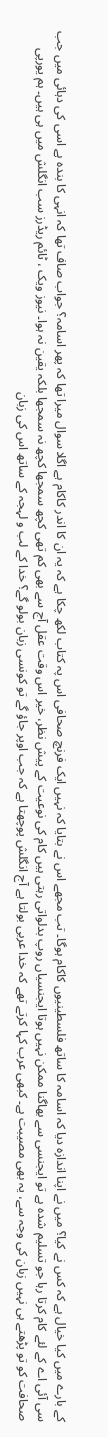کے بارے میں کیا خیال ہے کہ کس نے کیا؟ میں نے اپنا اندازہ دیا کہ اسامہ کا ساتھ فلسطینیوں کاکام ہوگا۔ تب مجھے اس نے بتایا کہ نہیں ایک فرنچ صحافی اس پہ کتاب لکھ چکا ہے کہ یہ ان کا اندر کاکام ہے اگلا سوال میرا تھا کہ پھر اسامہ؟ جواب صاف تھا کہ انہی کا بندہ ہے اسی کی دہائی میں جب سی آئی اے کے لئے کام کرتا رہا جو تسلیم شدہ ہے تو ایجنسی سے بھاگنا ممکن نہیں ہوتا ایجنسیاں روپ بدلواتی رہتی ہیں کام کی نوعیت کے پیش نظر، خیر اس وقت عقل آج سے بھی کم تھی کچھ سمجھا کچھ نہ سمجھا بلکہ یقین نہ ہوا۔ نیوز ویک ، ٹائم ریڈرز سب انگلش میں ہی ہیں۔ ہم یورپی صحافت کو تو پڑھتے ہی نہیں زبان کی وجہ سے، یہ بھی مصیبت ہے۔ کبھی عرب کہا کرتے تھے کہ خدا عربی بولتا ہے آج انگلش پوچھتا ہے کہ جب اوپر جاؤ گے تو کونسی زبان بولو گے؟ خدا کے لب و لہجہ کے ساتھ اس کی زبان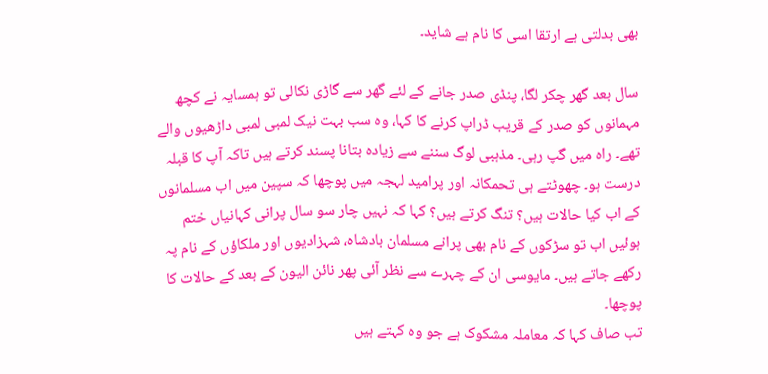بھی بدلتی ہے ارتقا اسی کا نام ہے شاید۔

سال بعد گھر چکر لگا، پنڈی صدر جانے کے لئے گھر سے گاڑی نکالی تو ہمسایہ نے کچھ مہمانوں کو صدر کے قریب ڈراپ کرنے کا کہا، وہ سب بہت نیک لمبی لمبی داڑھیوں والے تھے۔ راہ میں گپ رہی۔ مذہبی لوگ سننے سے زیادہ بتانا پسند کرتے ہیں تاکہ آپ کا قبلہ درست ہو۔ چھوٹتے ہی تحمکانہ اور پرامید لہجہ میں پوچھا کہ سپین میں اب مسلمانوں کے اب کیا حالات ہیں؟ تنگ کرتے ہیں؟ کہا کہ نہیں چار سو سال پرانی کہانیاں ختم ہوئیں اب تو سڑکوں کے نام بھی پرانے مسلمان بادشاہ، شہزادیوں اور ملکاؤں کے نام پہ رکھے جاتے ہیں۔ مایوسی ان کے چہرے سے نظر آئی پھر نائن الیون کے بعد کے حالات کا پوچھا۔
تب صاف کہا کہ معاملہ مشکوک ہے جو وہ کہتے ہیں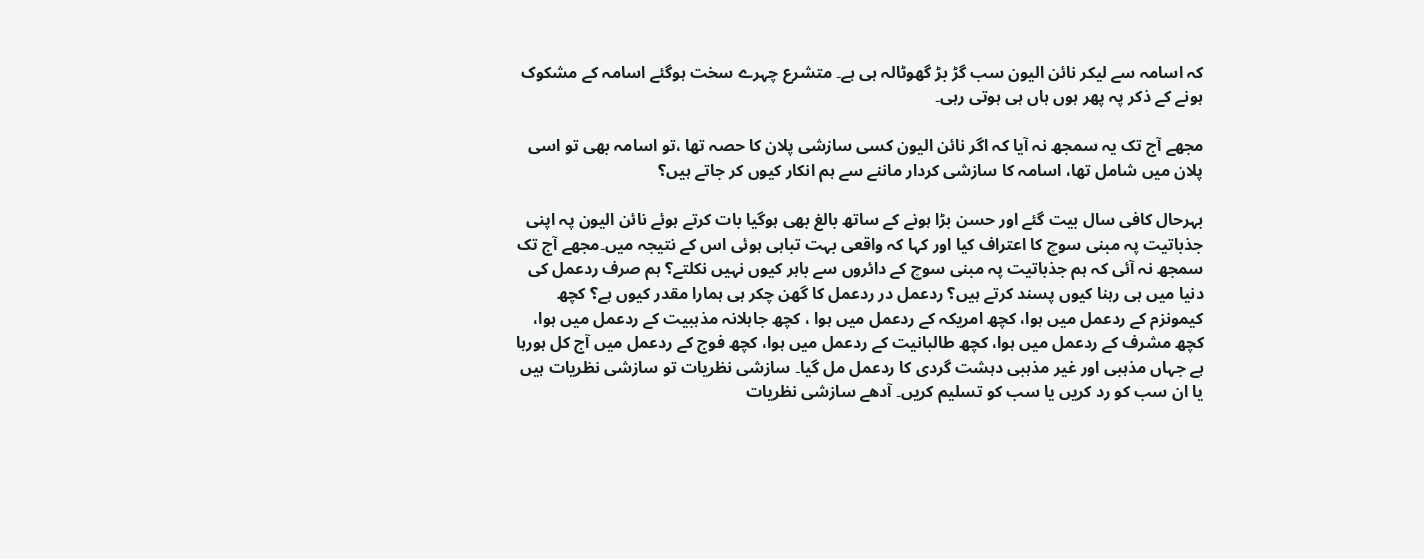کہ اسامہ سے لیکر نائن الیون سب گڑ بڑ گھوٹالہ ہی ہے۔ متشرع چہرے سخت ہوگئے اسامہ کے مشکوک ہونے کے ذکر پہ پھر ہوں ہاں ہی ہوتی رہی۔

مجھے آج تک یہ سمجھ نہ آیا کہ اگر نائن الیون کسی سازشی پلان کا حصہ تھا ،تو اسامہ بھی تو اسی پلان میں شامل تھا، اسامہ کا سازشی کردار ماننے سے ہم انکار کیوں کر جاتے ہیں؟

بہرحال کافی سال بیت گئے اور حسن بڑا ہونے کے ساتھ بالغ بھی ہوگیا بات کرتے ہوئے نائن الیون پہ اپنی جذباتیت پہ مبنی سوچ کا اعتراف کیا اور کہا کہ واقعی بہت تباہی ہوئی اس کے نتیجہ میں۔مجھے آج تک سمجھ نہ آئی کہ ہم جذباتیت پہ مبنی سوچ کے دائروں سے باہر کیوں نہیں نکلتے؟ ہم صرف ردعمل کی دنیا میں ہی رہنا کیوں پسند کرتے ہیں؟ ردعمل در ردعمل کا گھن چکر ہی ہمارا مقدر کیوں ہے؟ کچھ کیمونزم کے ردعمل میں ہوا، کچھ امریکہ کے ردعمل میں ہوا ، کچھ جاہلانہ مذہبیت کے ردعمل میں ہوا، کچھ مشرف کے ردعمل میں ہوا، کچھ طالبانیت کے ردعمل میں ہوا، کچھ فوج کے ردعمل میں آج کل ہورہا ہے جہاں مذہبی اور غیر مذہبی دہشت گردی کا ردعمل مل گیا۔ سازشی نظریات تو سازشی نظریات ہیں یا ان سب کو رد کریں یا سب کو تسلیم کریں۔ آدھے سازشی نظریات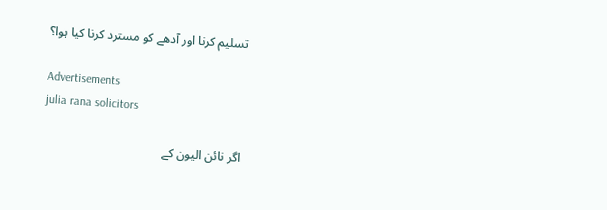تسلیم کرنا اور آدھے کو مسترد کرنا کیا ہوا؟

Advertisements
julia rana solicitors

اگر نائن الیون کے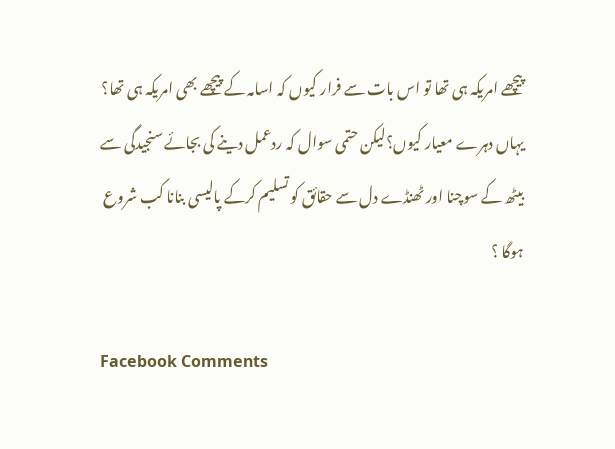پیچھے امریکہ ہی تھا تو اس بات سے فرار کیوں کہ اسامہ کے پیچھے بھی امریکہ ہی تھا؟ یہاں دہرے معیار کیوں؟لیکن حتمی سوال کہ ردعمل دینے کی بجائے سنجیدگی سے بیٹھ کے سوچنا اور ٹھنڈے دل سے حقائق کو تسلیم کرکے پالیسی بنانا کب شروع ہوگا ؟

Facebook Comments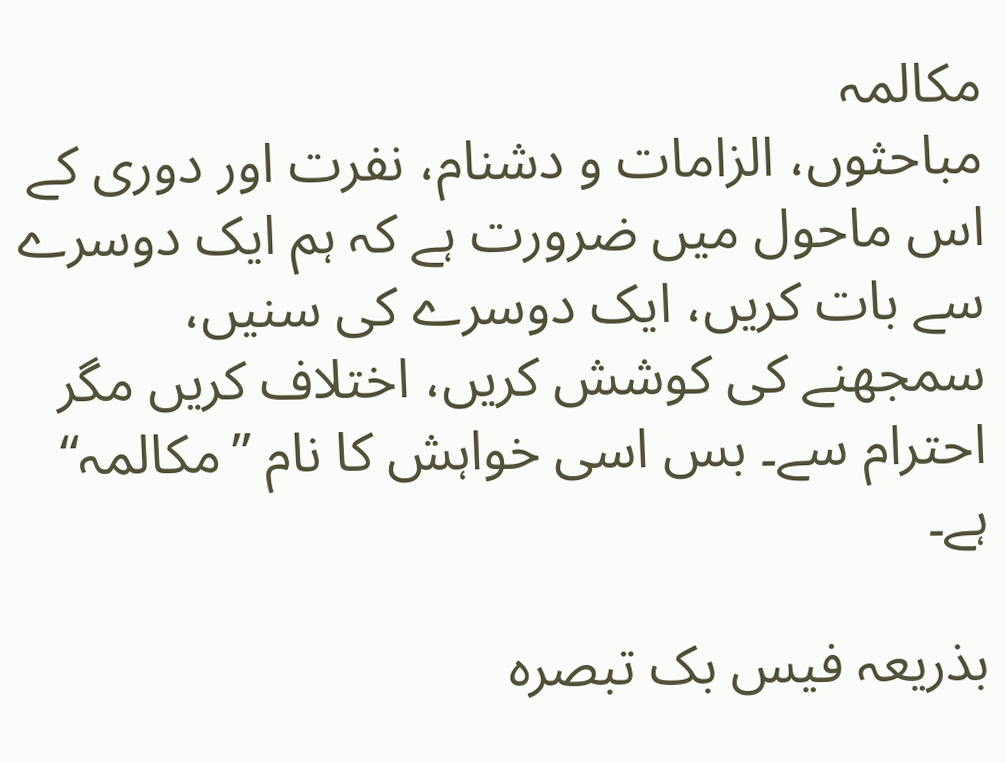مکالمہ
مباحثوں، الزامات و دشنام، نفرت اور دوری کے اس ماحول میں ضرورت ہے کہ ہم ایک دوسرے سے بات کریں، ایک دوسرے کی سنیں، سمجھنے کی کوشش کریں، اختلاف کریں مگر احترام سے۔ بس اسی خواہش کا نام ”مکالمہ“ ہے۔

بذریعہ فیس بک تبصرہ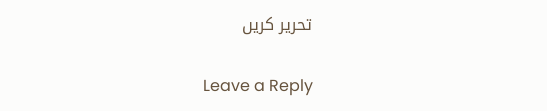تحریر کریں

Leave a Reply